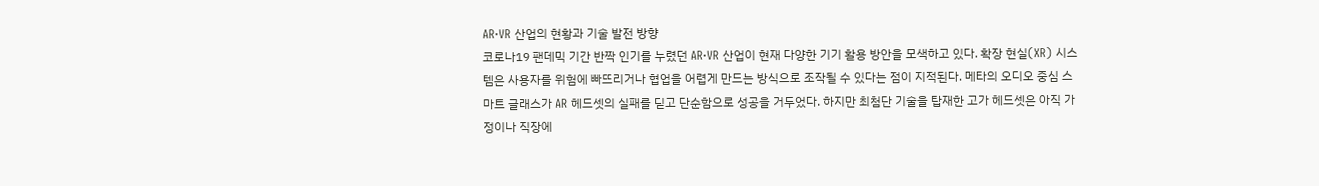AR·VR 산업의 현황과 기술 발전 방향
코로나19 팬데믹 기간 반짝 인기를 누렸던 AR·VR 산업이 현재 다양한 기기 활용 방안을 모색하고 있다. 확장 현실(XR) 시스템은 사용자를 위험에 빠뜨리거나 협업을 어렵게 만드는 방식으로 조작될 수 있다는 점이 지적된다. 메타의 오디오 중심 스마트 글래스가 AR 헤드셋의 실패를 딛고 단순함으로 성공을 거두었다. 하지만 최첨단 기술을 탑재한 고가 헤드셋은 아직 가정이나 직장에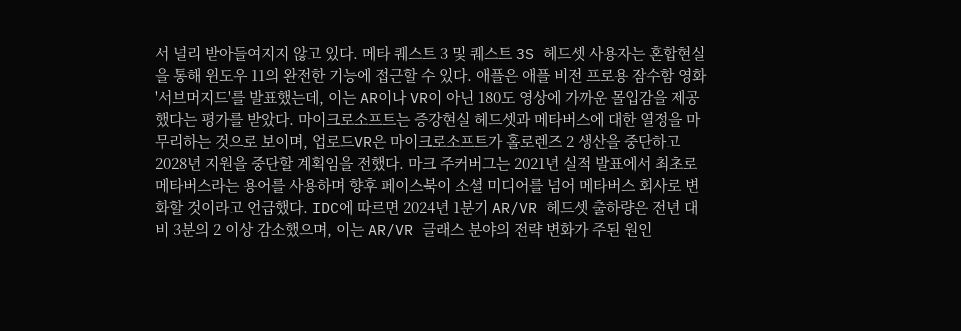서 널리 받아들여지지 않고 있다. 메타 퀘스트 3 및 퀘스트 3S 헤드셋 사용자는 혼합현실을 통해 윈도우 11의 완전한 기능에 접근할 수 있다. 애플은 애플 비전 프로용 잠수함 영화 '서브머지드'를 발표했는데, 이는 AR이나 VR이 아닌 180도 영상에 가까운 몰입감을 제공했다는 평가를 받았다. 마이크로소프트는 증강현실 헤드셋과 메타버스에 대한 열정을 마무리하는 것으로 보이며, 업로드VR은 마이크로소프트가 홀로렌즈 2 생산을 중단하고 2028년 지원을 중단할 계획임을 전했다. 마크 주커버그는 2021년 실적 발표에서 최초로 메타버스라는 용어를 사용하며 향후 페이스북이 소셜 미디어를 넘어 메타버스 회사로 변화할 것이라고 언급했다. IDC에 따르면 2024년 1분기 AR/VR 헤드셋 출하량은 전년 대비 3분의 2 이상 감소했으며, 이는 AR/VR 글래스 분야의 전략 변화가 주된 원인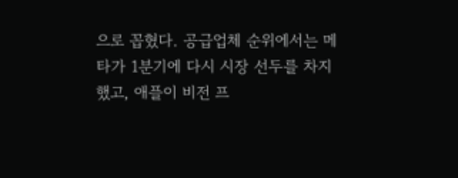으로 꼽혔다. 공급업체 순위에서는 메타가 1분기에 다시 시장 선두를 차지했고, 애플이 비전 프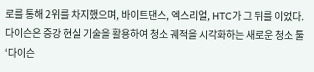로를 통해 2위를 차지했으며, 바이트댄스, 엑스리얼, HTC가 그 뒤를 이었다. 다이슨은 증강 현실 기술을 활용하여 청소 궤적을 시각화하는 새로운 청소 툴 ‘다이슨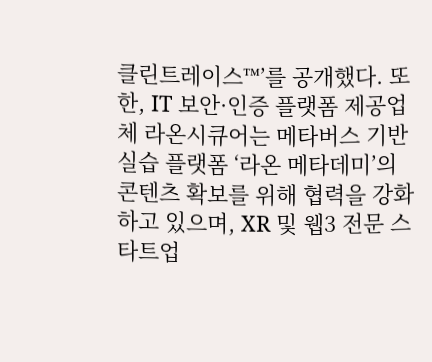클린트레이스™’를 공개했다. 또한, IT 보안·인증 플랫폼 제공업체 라온시큐어는 메타버스 기반 실습 플랫폼 ‘라온 메타데미’의 콘텐츠 확보를 위해 협력을 강화하고 있으며, XR 및 웹3 전문 스타트업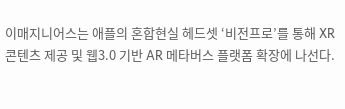이매지니어스는 애플의 혼합현실 헤드셋 ‘비전프로’를 통해 XR 콘텐츠 제공 및 웹3.0 기반 AR 메타버스 플랫폼 확장에 나선다.